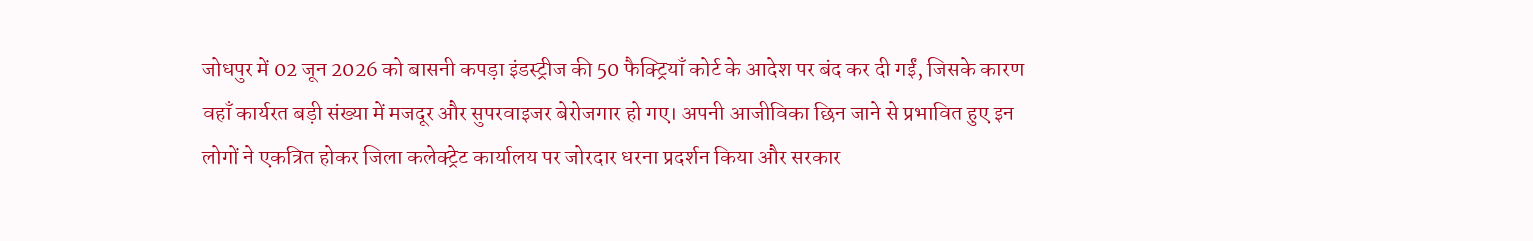जोधपुर में 02 जून 2026 को बासनी कपड़ा इंडस्ट्रीज की 50 फैक्ट्रियाँ कोर्ट के आदेश पर बंद कर दी गईं, जिसके कारण वहाँ कार्यरत बड़ी संख्या में मजदूर और सुपरवाइजर बेरोजगार हो गए। अपनी आजीविका छिन जाने से प्रभावित हुए इन लोगों ने एकत्रित होकर जिला कलेक्ट्रेट कार्यालय पर जोरदार धरना प्रदर्शन किया और सरकार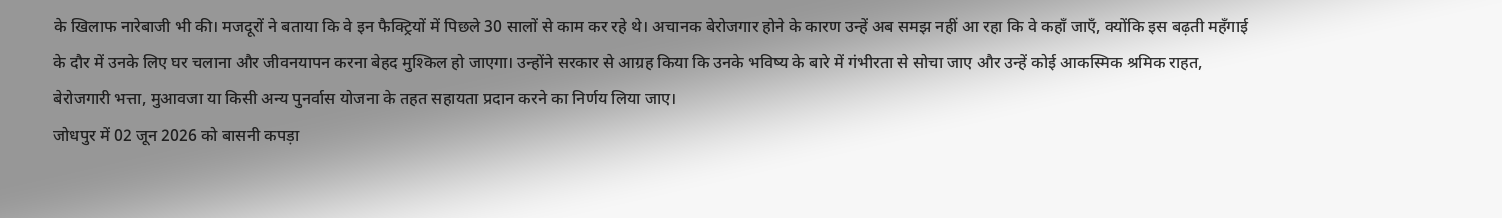के खिलाफ नारेबाजी भी की। मजदूरों ने बताया कि वे इन फैक्ट्रियों में पिछले 30 सालों से काम कर रहे थे। अचानक बेरोजगार होने के कारण उन्हें अब समझ नहीं आ रहा कि वे कहाँ जाएँ, क्योंकि इस बढ़ती महँगाई के दौर में उनके लिए घर चलाना और जीवनयापन करना बेहद मुश्किल हो जाएगा। उन्होंने सरकार से आग्रह किया कि उनके भविष्य के बारे में गंभीरता से सोचा जाए और उन्हें कोई आकस्मिक श्रमिक राहत, बेरोजगारी भत्ता, मुआवजा या किसी अन्य पुनर्वास योजना के तहत सहायता प्रदान करने का निर्णय लिया जाए।
जोधपुर में 02 जून 2026 को बासनी कपड़ा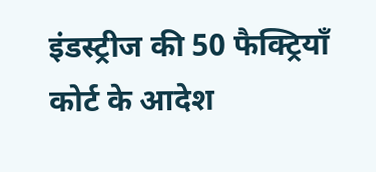इंडस्ट्रीज की 50 फैक्ट्रियाँ कोर्ट के आदेश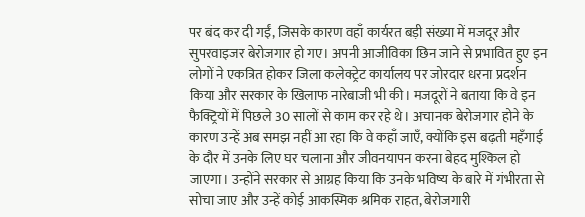पर बंद कर दी गईं, जिसके कारण वहाँ कार्यरत बड़ी संख्या में मजदूर और सुपरवाइजर बेरोजगार हो गए। अपनी आजीविका छिन जाने से प्रभावित हुए इन लोगों ने एकत्रित होकर जिला कलेक्ट्रेट कार्यालय पर जोरदार धरना प्रदर्शन किया और सरकार के खिलाफ नारेबाजी भी की। मजदूरों ने बताया कि वे इन फैक्ट्रियों में पिछले 30 सालों से काम कर रहे थे। अचानक बेरोजगार होने के कारण उन्हें अब समझ नहीं आ रहा कि वे कहाँ जाएँ, क्योंकि इस बढ़ती महँगाई के दौर में उनके लिए घर चलाना और जीवनयापन करना बेहद मुश्किल हो जाएगा। उन्होंने सरकार से आग्रह किया कि उनके भविष्य के बारे में गंभीरता से सोचा जाए और उन्हें कोई आकस्मिक श्रमिक राहत, बेरोजगारी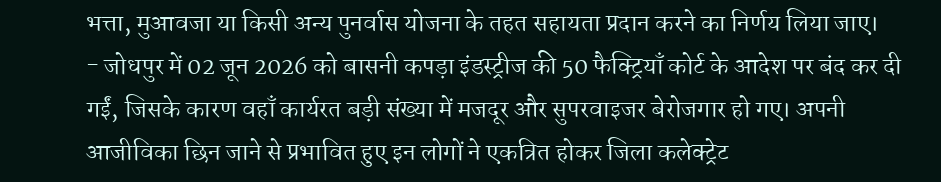भत्ता, मुआवजा या किसी अन्य पुनर्वास योजना के तहत सहायता प्रदान करने का निर्णय लिया जाए।
- जोधपुर में 02 जून 2026 को बासनी कपड़ा इंडस्ट्रीज की 50 फैक्ट्रियाँ कोर्ट के आदेश पर बंद कर दी गईं, जिसके कारण वहाँ कार्यरत बड़ी संख्या में मजदूर और सुपरवाइजर बेरोजगार हो गए। अपनी आजीविका छिन जाने से प्रभावित हुए इन लोगों ने एकत्रित होकर जिला कलेक्ट्रेट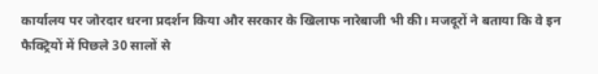कार्यालय पर जोरदार धरना प्रदर्शन किया और सरकार के खिलाफ नारेबाजी भी की। मजदूरों ने बताया कि वे इन फैक्ट्रियों में पिछले 30 सालों से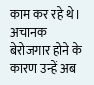काम कर रहे थे। अचानक बेरोजगार होने के कारण उन्हें अब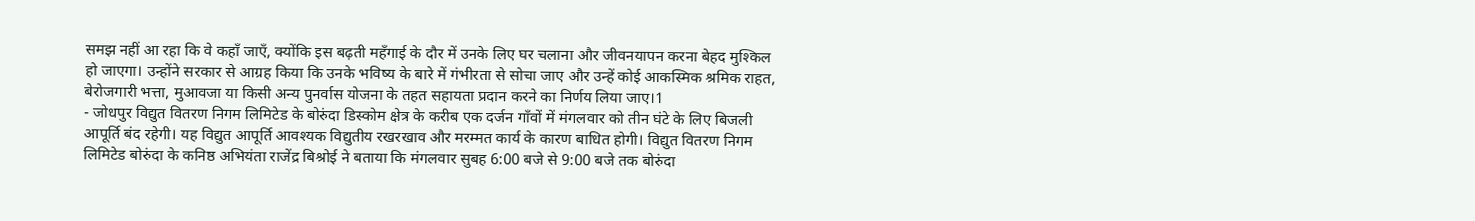समझ नहीं आ रहा कि वे कहाँ जाएँ, क्योंकि इस बढ़ती महँगाई के दौर में उनके लिए घर चलाना और जीवनयापन करना बेहद मुश्किल हो जाएगा। उन्होंने सरकार से आग्रह किया कि उनके भविष्य के बारे में गंभीरता से सोचा जाए और उन्हें कोई आकस्मिक श्रमिक राहत, बेरोजगारी भत्ता, मुआवजा या किसी अन्य पुनर्वास योजना के तहत सहायता प्रदान करने का निर्णय लिया जाए।1
- जोधपुर विद्युत वितरण निगम लिमिटेड के बोरुंदा डिस्कोम क्षेत्र के करीब एक दर्जन गाँवों में मंगलवार को तीन घंटे के लिए बिजली आपूर्ति बंद रहेगी। यह विद्युत आपूर्ति आवश्यक विद्युतीय रखरखाव और मरम्मत कार्य के कारण बाधित होगी। विद्युत वितरण निगम लिमिटेड बोरुंदा के कनिष्ठ अभियंता राजेंद्र बिश्रोई ने बताया कि मंगलवार सुबह 6:00 बजे से 9:00 बजे तक बोरुंदा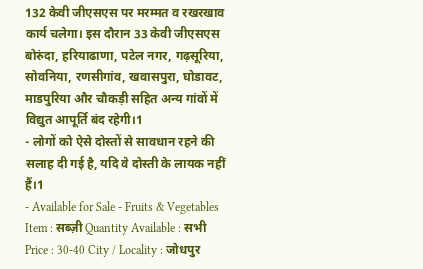132 केवी जीएसएस पर मरम्मत व रखरखाव कार्य चलेगा। इस दौरान 33 केवी जीएसएस बोरुंदा, हरियाढाणा, पटेल नगर, गढ़सूरिया, सोवनिया, रणसीगांव, खवासपुरा, घोडावट, माडपुरिया और चौकड़ी सहित अन्य गांवों में विद्युत आपूर्ति बंद रहेगी।1
- लोगों को ऐसे दोस्तों से सावधान रहने की सलाह दी गई है, यदि वे दोस्ती के लायक नहीं हैं।1
- Available for Sale - Fruits & Vegetables Item : सब्ज़ी Quantity Available : सभी Price : 30-40 City / Locality : जोधपुर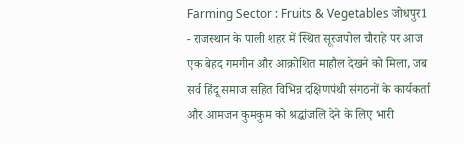Farming Sector : Fruits & Vegetables जोधपुर1
- राजस्थान के पाली शहर में स्थित सूरजपोल चौराहे पर आज एक बेहद गमगीन और आक्रोशित माहौल देखने को मिला, जब सर्व हिंदू समाज सहित विभिन्न दक्षिणपंथी संगठनों के कार्यकर्ता और आमजन कुमकुम को श्रद्धांजलि देने के लिए भारी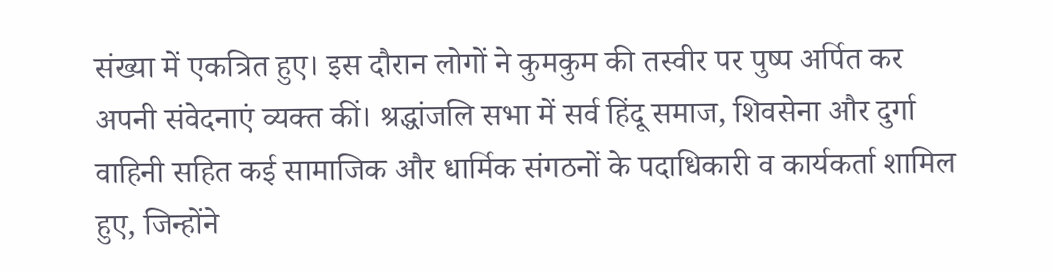संख्या में एकत्रित हुए। इस दौरान लोगों ने कुमकुम की तस्वीर पर पुष्प अर्पित कर अपनी संवेदनाएं व्यक्त कीं। श्रद्धांजलि सभा में सर्व हिंदू समाज, शिवसेना और दुर्गा वाहिनी सहित कई सामाजिक और धार्मिक संगठनों के पदाधिकारी व कार्यकर्ता शामिल हुए, जिन्होंने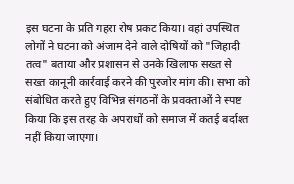इस घटना के प्रति गहरा रोष प्रकट किया। वहां उपस्थित लोगों ने घटना को अंजाम देने वाले दोषियों को "जिहादी तत्व" बताया और प्रशासन से उनके खिलाफ सख्त से सख्त कानूनी कार्रवाई करने की पुरजोर मांग की। सभा को संबोधित करते हुए विभिन्न संगठनों के प्रवक्ताओं ने स्पष्ट किया कि इस तरह के अपराधों को समाज में कतई बर्दाश्त नहीं किया जाएगा।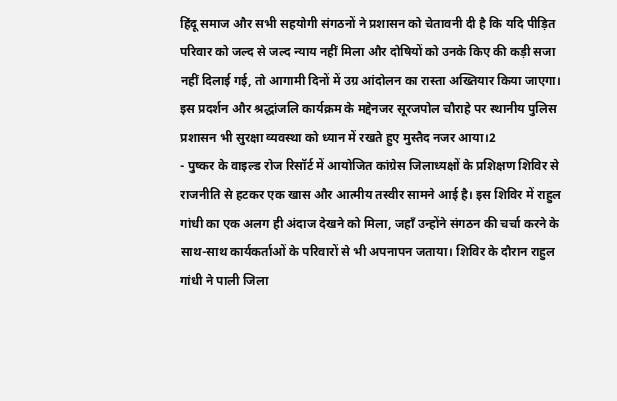हिंदू समाज और सभी सहयोगी संगठनों ने प्रशासन को चेतावनी दी है कि यदि पीड़ित परिवार को जल्द से जल्द न्याय नहीं मिला और दोषियों को उनके किए की कड़ी सजा नहीं दिलाई गई, तो आगामी दिनों में उग्र आंदोलन का रास्ता अख्तियार किया जाएगा। इस प्रदर्शन और श्रद्धांजलि कार्यक्रम के मद्देनजर सूरजपोल चौराहे पर स्थानीय पुलिस प्रशासन भी सुरक्षा व्यवस्था को ध्यान में रखते हुए मुस्तैद नजर आया।2
- पुष्कर के वाइल्ड रोज रिसॉर्ट में आयोजित कांग्रेस जिलाध्यक्षों के प्रशिक्षण शिविर से राजनीति से हटकर एक खास और आत्मीय तस्वीर सामने आई है। इस शिविर में राहुल गांधी का एक अलग ही अंदाज देखने को मिला, जहाँ उन्होंने संगठन की चर्चा करने के साथ-साथ कार्यकर्ताओं के परिवारों से भी अपनापन जताया। शिविर के दौरान राहुल गांधी ने पाली जिला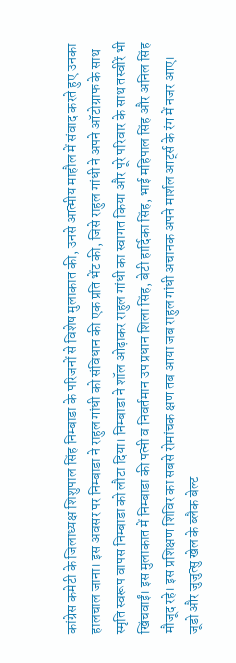कांग्रेस कमेटी के जिलाध्यक्ष शिशुपाल सिंह निम्बाडा के परिजनों से विशेष मुलाकात की, उनसे आत्मीय माहौल में संवाद करते हुए उनका हालचाल जाना। इस अवसर पर निम्बाडा ने राहुल गांधी को संविधान की एक प्रति भेंट की, जिसे राहुल गांधी ने अपने ऑटोग्राफ के साथ स्मृति स्वरूप वापस निम्बाडा को लौटा दिया। निम्बाडा ने शॉल ओढ़ाकर राहुल गांधी का स्वागत किया और पूरे परिवार के साथ तस्वीरें भी खिंचवाईं। इस मुलाकात में निम्बाडा की पत्नी व निवर्तमान उप प्रधान शिला सिंह, बेटी हार्दिका सिंह, भाई महिपाल सिंह और अनिल सिंह मौजूद रहे। इस प्रशिक्षण शिविर का सबसे रोमांचक क्षण तब आया जब राहुल गांधी अचानक अपने मार्शल आर्ट्स के रंग में नजर आए। जूडो और जुजुत्सु खेल के ब्लैक बेल्ट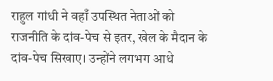राहुल गांधी ने वहाँ उपस्थित नेताओं को राजनीति के दांव-पेच से इतर, खेल के मैदान के दांव-पेच सिखाए। उन्होंने लगभग आधे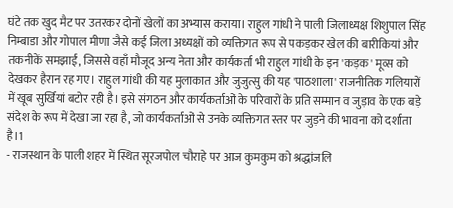घंटे तक खुद मैट पर उतरकर दोनों खेलों का अभ्यास कराया। राहुल गांधी ने पाली जिलाध्यक्ष शिशुपाल सिंह निम्बाडा और गोपाल मीणा जैसे कई जिला अध्यक्षों को व्यक्तिगत रूप से पकड़कर खेल की बारीकियां और तकनीकें समझाईं, जिससे वहाँ मौजूद अन्य नेता और कार्यकर्ता भी राहुल गांधी के इन 'कड़क' मूव्स को देखकर हैरान रह गए। राहुल गांधी की यह मुलाकात और जुजुत्सु की यह 'पाठशाला' राजनीतिक गलियारों में खूब सुर्खियां बटोर रही है। इसे संगठन और कार्यकर्ताओं के परिवारों के प्रति सम्मान व जुड़ाव के एक बड़े संदेश के रूप में देखा जा रहा है, जो कार्यकर्ताओं से उनके व्यक्तिगत स्तर पर जुड़ने की भावना को दर्शाता है।1
- राजस्थान के पाली शहर में स्थित सूरजपोल चौराहे पर आज कुमकुम को श्रद्धांजलि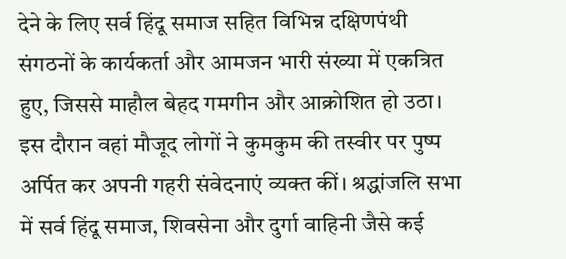देने के लिए सर्व हिंदू समाज सहित विभिन्न दक्षिणपंथी संगठनों के कार्यकर्ता और आमजन भारी संख्या में एकत्रित हुए, जिससे माहौल बेहद गमगीन और आक्रोशित हो उठा। इस दौरान वहां मौजूद लोगों ने कुमकुम की तस्वीर पर पुष्प अर्पित कर अपनी गहरी संवेदनाएं व्यक्त कीं। श्रद्धांजलि सभा में सर्व हिंदू समाज, शिवसेना और दुर्गा वाहिनी जैसे कई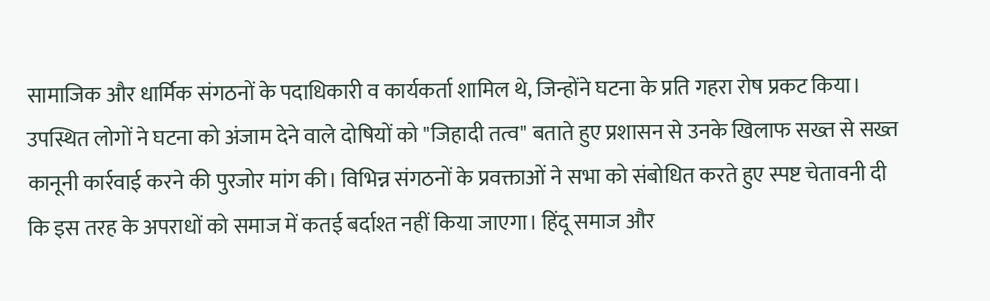सामाजिक और धार्मिक संगठनों के पदाधिकारी व कार्यकर्ता शामिल थे, जिन्होंने घटना के प्रति गहरा रोष प्रकट किया। उपस्थित लोगों ने घटना को अंजाम देने वाले दोषियों को "जिहादी तत्व" बताते हुए प्रशासन से उनके खिलाफ सख्त से सख्त कानूनी कार्रवाई करने की पुरजोर मांग की। विभिन्न संगठनों के प्रवक्ताओं ने सभा को संबोधित करते हुए स्पष्ट चेतावनी दी कि इस तरह के अपराधों को समाज में कतई बर्दाश्त नहीं किया जाएगा। हिंदू समाज और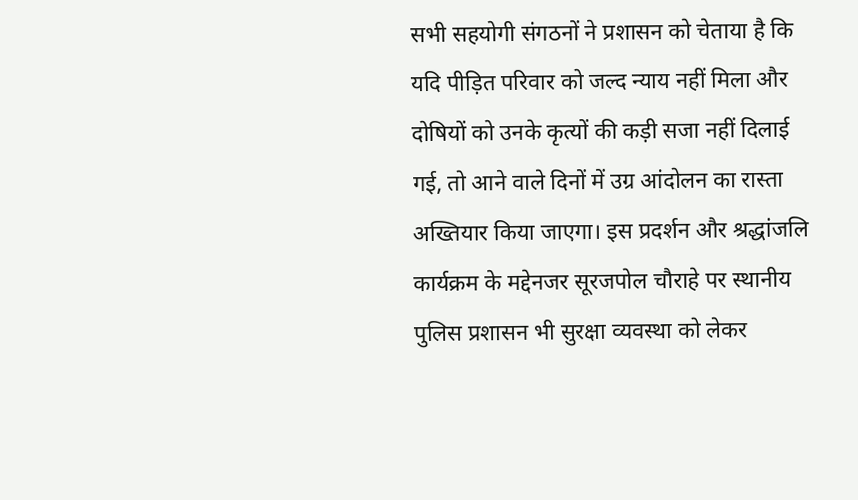सभी सहयोगी संगठनों ने प्रशासन को चेताया है कि यदि पीड़ित परिवार को जल्द न्याय नहीं मिला और दोषियों को उनके कृत्यों की कड़ी सजा नहीं दिलाई गई, तो आने वाले दिनों में उग्र आंदोलन का रास्ता अख्तियार किया जाएगा। इस प्रदर्शन और श्रद्धांजलि कार्यक्रम के मद्देनजर सूरजपोल चौराहे पर स्थानीय पुलिस प्रशासन भी सुरक्षा व्यवस्था को लेकर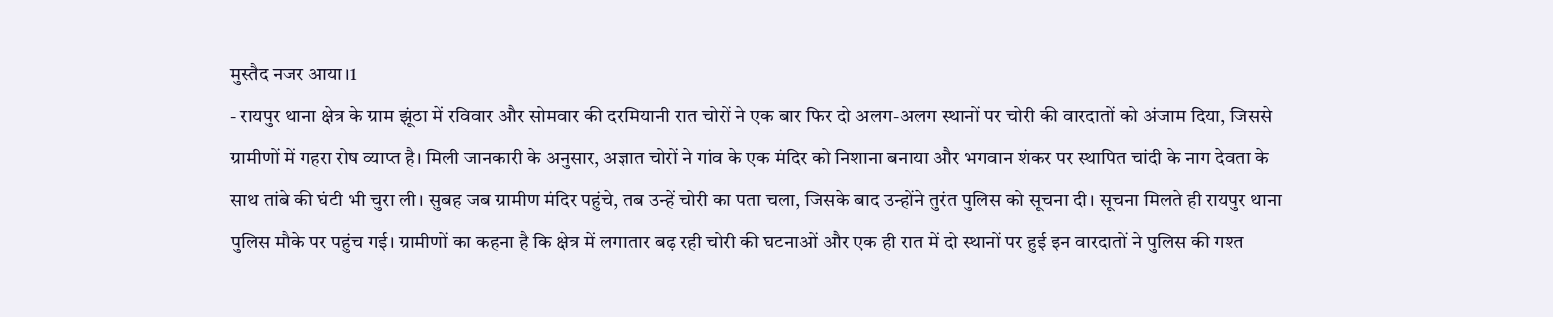मुस्तैद नजर आया।1
- रायपुर थाना क्षेत्र के ग्राम झूंठा में रविवार और सोमवार की दरमियानी रात चोरों ने एक बार फिर दो अलग-अलग स्थानों पर चोरी की वारदातों को अंजाम दिया, जिससे ग्रामीणों में गहरा रोष व्याप्त है। मिली जानकारी के अनुसार, अज्ञात चोरों ने गांव के एक मंदिर को निशाना बनाया और भगवान शंकर पर स्थापित चांदी के नाग देवता के साथ तांबे की घंटी भी चुरा ली। सुबह जब ग्रामीण मंदिर पहुंचे, तब उन्हें चोरी का पता चला, जिसके बाद उन्होंने तुरंत पुलिस को सूचना दी। सूचना मिलते ही रायपुर थाना पुलिस मौके पर पहुंच गई। ग्रामीणों का कहना है कि क्षेत्र में लगातार बढ़ रही चोरी की घटनाओं और एक ही रात में दो स्थानों पर हुई इन वारदातों ने पुलिस की गश्त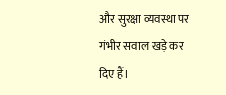और सुरक्षा व्यवस्था पर गंभीर सवाल खड़े कर दिए हैं।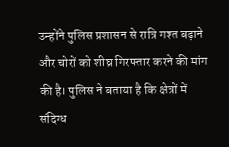उन्होंने पुलिस प्रशासन से रात्रि गश्त बढ़ाने और चोरों को शीघ्र गिरफ्तार करने की मांग की है। पुलिस ने बताया है कि क्षेत्रों में संदिग्ध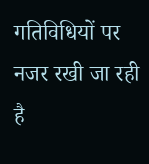गतिविधियों पर नजर रखी जा रही है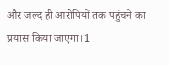और जल्द ही आरोपियों तक पहुंचने का प्रयास किया जाएगा।1